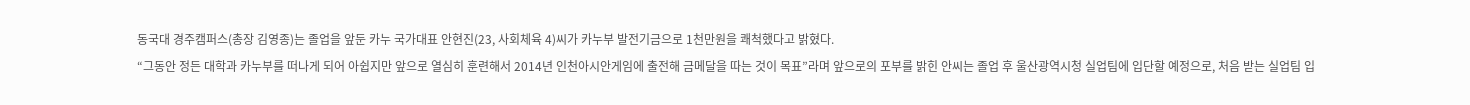동국대 경주캠퍼스(총장 김영종)는 졸업을 앞둔 카누 국가대표 안현진(23, 사회체육 4)씨가 카누부 발전기금으로 1천만원을 쾌척했다고 밝혔다.
“그동안 정든 대학과 카누부를 떠나게 되어 아쉽지만 앞으로 열심히 훈련해서 2014년 인천아시안게임에 출전해 금메달을 따는 것이 목표”라며 앞으로의 포부를 밝힌 안씨는 졸업 후 울산광역시청 실업팀에 입단할 예정으로, 처음 받는 실업팀 입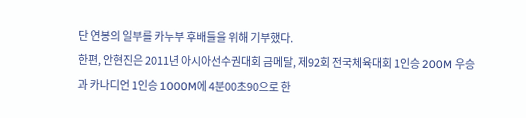단 연봉의 일부를 카누부 후배들을 위해 기부했다.
한편, 안현진은 2011년 아시아선수권대회 금메달, 제92회 전국체육대회 1인승 200M 우승과 카나디언 1인승 1000M에 4분00초90으로 한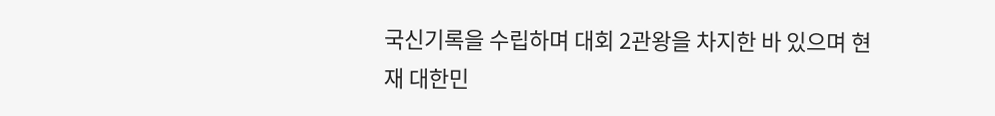국신기록을 수립하며 대회 2관왕을 차지한 바 있으며 현재 대한민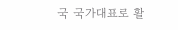국 국가대표로 활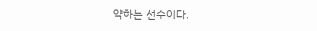약하는 선수이다.